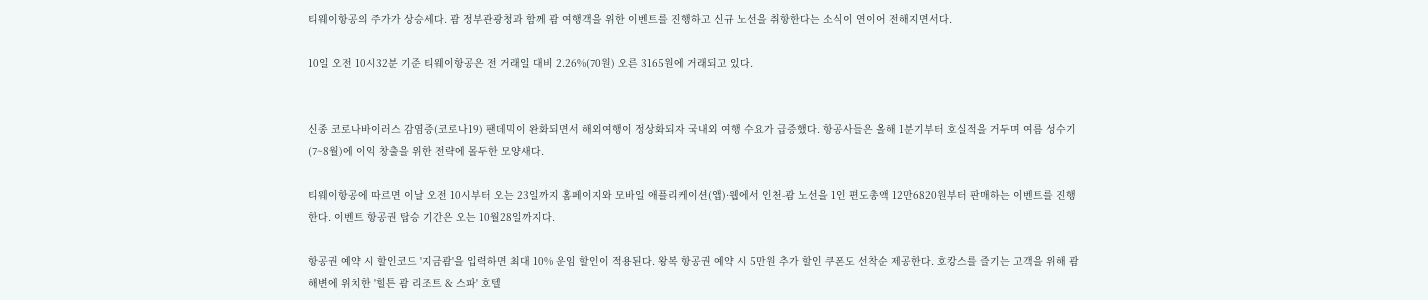티웨이항공의 주가가 상승세다. 괌 정부관광청과 함께 괌 여행객을 위한 이벤트를 진행하고 신규 노선을 취항한다는 소식이 연이어 전해지면서다.

10일 오전 10시32분 기준 티웨이항공은 전 거래일 대비 2.26%(70원) 오른 3165원에 거래되고 있다.


신종 코로나바이러스 감염증(코로나19) 팬데믹이 완화되면서 해외여행이 정상화되자 국내외 여행 수요가 급증했다. 항공사들은 올해 1분기부터 호실적을 거두며 여름 성수기(7~8월)에 이익 창출을 위한 전략에 몰두한 모양새다.

티웨이항공에 따르면 이날 오전 10시부터 오는 23일까지 홈페이지와 모바일 애플리케이션(앱)·웹에서 인천-괌 노선을 1인 편도총액 12만6820원부터 판매하는 이벤트를 진행한다. 이벤트 항공권 탑승 기간은 오는 10월28일까지다.

항공권 예약 시 할인코드 '지금괌'을 입력하면 최대 10% 운임 할인이 적용된다. 왕복 항공권 예약 시 5만원 추가 할인 쿠폰도 선착순 제공한다. 호캉스를 즐기는 고객을 위해 괌 해변에 위치한 '힐튼 괌 리조트 & 스파' 호텔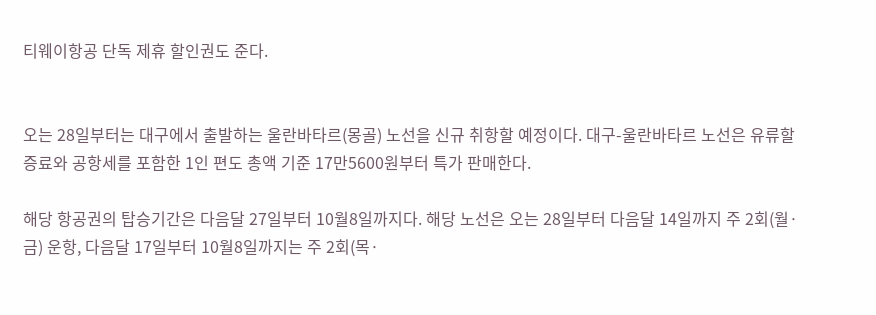티웨이항공 단독 제휴 할인권도 준다.


오는 28일부터는 대구에서 출발하는 울란바타르(몽골) 노선을 신규 취항할 예정이다. 대구-울란바타르 노선은 유류할증료와 공항세를 포함한 1인 편도 총액 기준 17만5600원부터 특가 판매한다.

해당 항공권의 탑승기간은 다음달 27일부터 10월8일까지다. 해당 노선은 오는 28일부터 다음달 14일까지 주 2회(월·금) 운항, 다음달 17일부터 10월8일까지는 주 2회(목·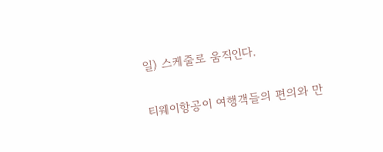일) 스케줄로 움직인다.

티웨이항공이 여행객들의 편의와 만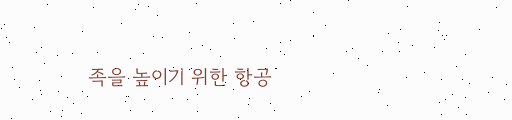족을 높이기 위한 항공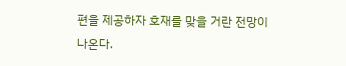편을 제공하자 호재를 맞을 거란 전망이 나온다.